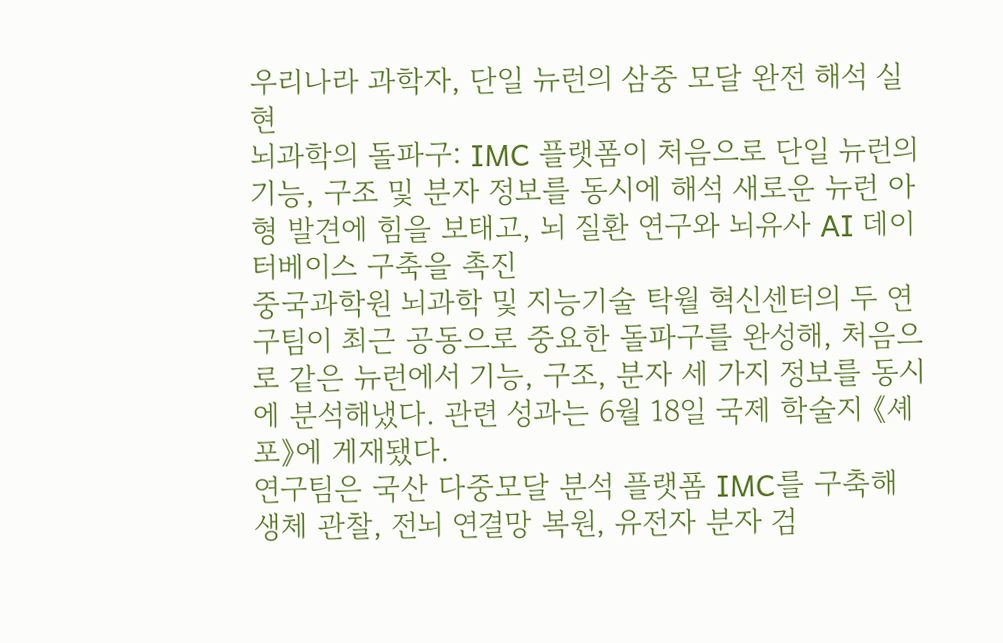우리나라 과학자, 단일 뉴런의 삼중 모달 완전 해석 실현
뇌과학의 돌파구: IMC 플랫폼이 처음으로 단일 뉴런의 기능, 구조 및 분자 정보를 동시에 해석 새로운 뉴런 아형 발견에 힘을 보태고, 뇌 질환 연구와 뇌유사 AI 데이터베이스 구축을 촉진
중국과학원 뇌과학 및 지능기술 탁월 혁신센터의 두 연구팀이 최근 공동으로 중요한 돌파구를 완성해, 처음으로 같은 뉴런에서 기능, 구조, 분자 세 가지 정보를 동시에 분석해냈다. 관련 성과는 6월 18일 국제 학술지 《셰포》에 게재됐다.
연구팀은 국산 다중모달 분석 플랫폼 IMC를 구축해 생체 관찰, 전뇌 연결망 복원, 유전자 분자 검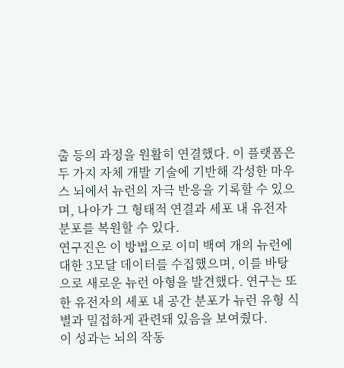출 등의 과정을 원활히 연결했다. 이 플랫폼은 두 가지 자체 개발 기술에 기반해 각성한 마우스 뇌에서 뉴런의 자극 반응을 기록할 수 있으며, 나아가 그 형태적 연결과 세포 내 유전자 분포를 복원할 수 있다.
연구진은 이 방법으로 이미 백여 개의 뉴런에 대한 3모달 데이터를 수집했으며, 이를 바탕으로 새로운 뉴런 아형을 발견했다. 연구는 또한 유전자의 세포 내 공간 분포가 뉴런 유형 식별과 밀접하게 관련돼 있음을 보여줬다.
이 성과는 뇌의 작동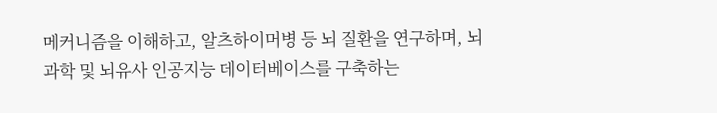메커니즘을 이해하고, 알츠하이머병 등 뇌 질환을 연구하며, 뇌과학 및 뇌유사 인공지능 데이터베이스를 구축하는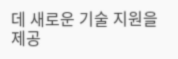데 새로운 기술 지원을 제공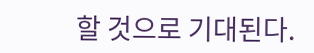할 것으로 기대된다.